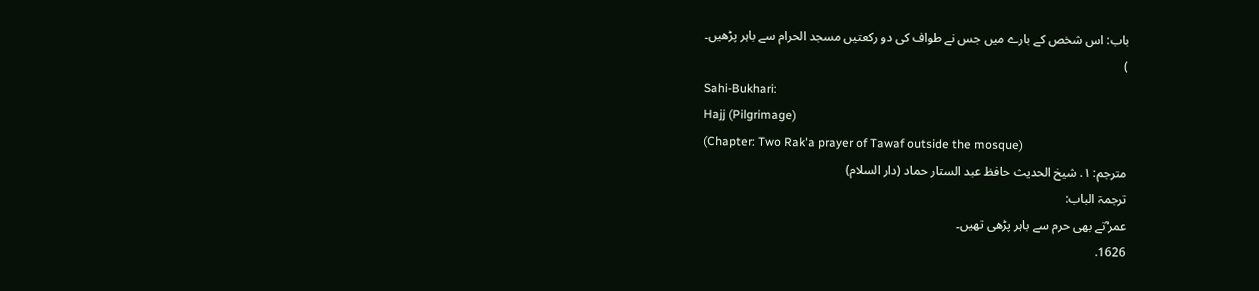باب: اس شخص کے بارے میں جس نے طواف کی دو رکعتیں مسجد الحرام سے باہر پڑھیں۔
)
Sahi-Bukhari:
Hajj (Pilgrimage)
(Chapter: Two Rak'a prayer of Tawaf outside the mosque)
مترجم: ١. شیخ الحدیث حافظ عبد الستار حماد (دار السلام)
ترجمۃ الباب:
عمر ؓنے بھی حرم سے باہر پڑھی تھیں۔
1626.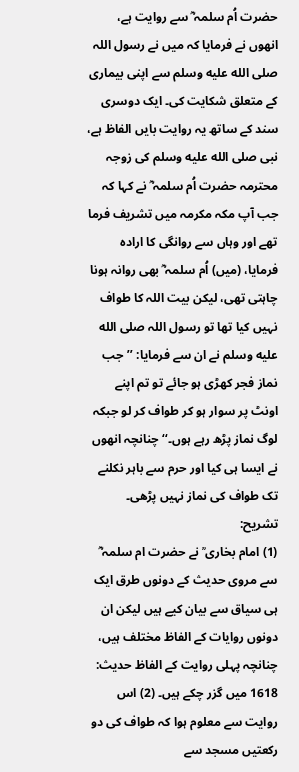حضرت اُم سلمہ ؓ سے روایت ہے، انھوں نے فرمایا کہ میں نے رسول اللہ صلى الله عليه وسلم سے اپنی بیماری کے متعلق شکایت کی۔ ایک دوسری سند کے ساتھ یہ روایت بایں الفاظ ہے، نبی صلى الله عليه وسلم کی زوجہ محترمہ حضرت اُم سلمہ ؓ نے کہا کہ جب آپ مکہ مکرمہ میں تشریف فرما تھے اور وہاں سے روانگی کا ارادہ فرمایا، (میں) اُم سلمہ ؓ بھی روانہ ہونا چاہتی تھی، لیکن بیت اللہ کا طواف نہیں کیا تھا تو رسول اللہ صلى الله عليه وسلم نے ان سے فرمایا: ’’جب نماز فجر کھڑی ہو جائے تو تم اپنے اونٹ پر سوار ہو کر طواف کر لو جبکہ لوگ نماز پڑھ رہے ہوں۔‘‘ چنانچہ انھوں نے ایسا ہی کیا اور حرم سے باہر نکلنے تک طواف کی نماز نہیں پڑھی۔
تشریح:
(1) امام بخاری ؒ نے حضرت ام سلمہ ؓ سے مروی حدیث کے دونوں طرق ایک ہی سیاق سے بیان کیے ہیں لیکن ان دونوں روایات کے الفاظ مختلف ہیں، چنانچہ پہلی روایت کے الفاظ حدیث: 1618 میں گزر چکے ہیں۔ (2) اس روایت سے معلوم ہوا کہ طواف کی دو رکعتیں مسجد سے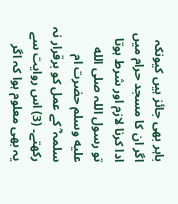باہر بھی جائز ہیں کیونکہ اگر ان کا مسجد حرام میں ادا کرنا لازم اور شرط ہوتا تو رسول اللہ صلى الله عليه وسلم حضرت ام سلمہ ؓ کے عمل کو برقرار نہ رکھتے۔ (3) اس روایت سے یہ بھی معلوم ہوا کہ اگر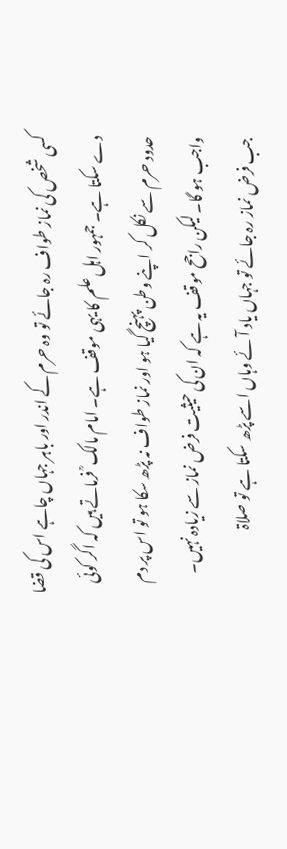کسی شخص کی نماز طواف رہ جائے تو وہ حرم کے اندر اور باہر جہاں چاہے اس کی قضا دے سکتا ہے۔ جمہور اہل علم کا یہی موقف ہے۔ امام مالک ؒ فرماتے ہیں کہ اگر کوئی حدود حرم سے نکل کر اپنے وطن پہنچ گیا ہو اور نماز طواف نہ پڑھ سکا ہو تو اس پر دم واجب ہو گا۔ لیکن راجح موقف یہ ہے کہ ان کی حیثیت فرض نماز سے زیادہ نہیں۔ جب فرض نماز رہ جائے تو جہاں یاد آئے وہاں اسے پڑھ سکتا ہے تو صلاۃ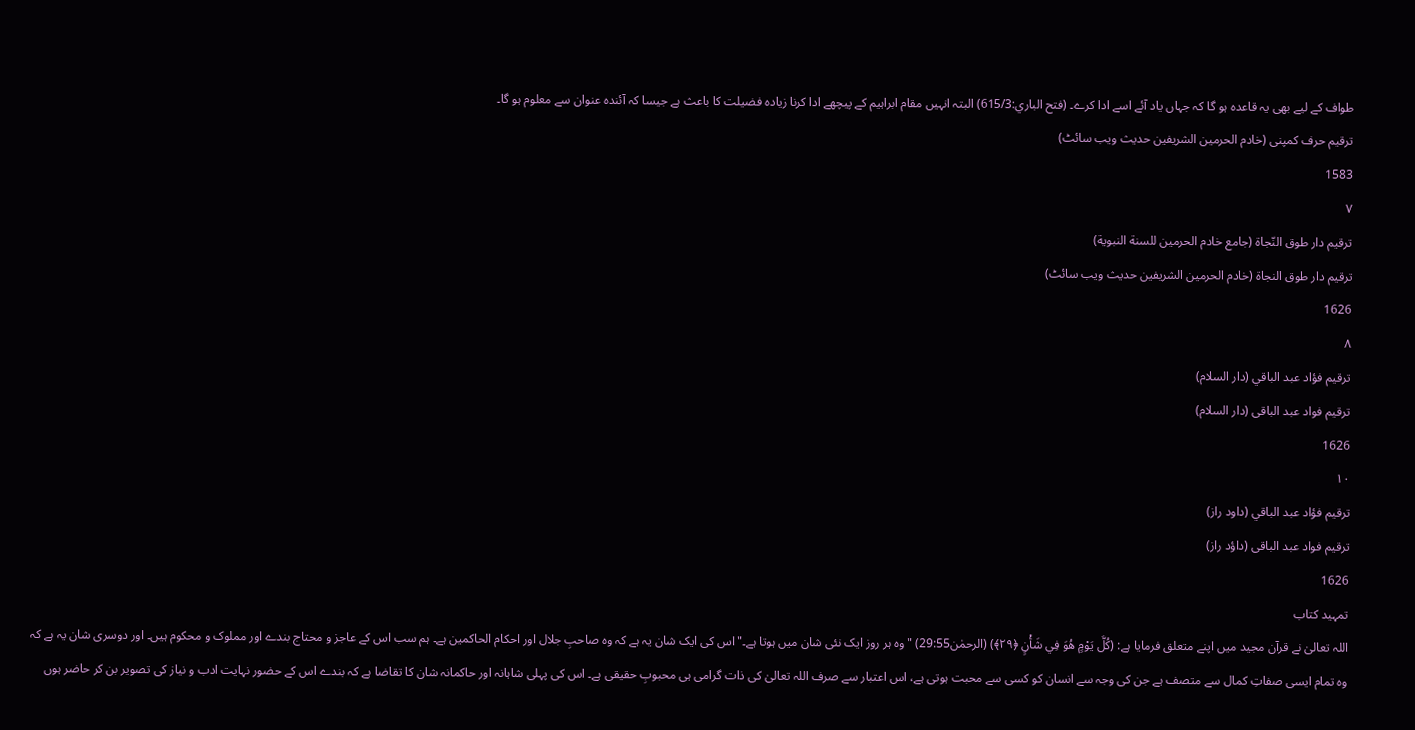طواف کے لیے بھی یہ قاعدہ ہو گا کہ جہاں یاد آئے اسے ادا کرے۔ (فتح الباري:615/3) البتہ انہیں مقام ابراہیم کے پیچھے ادا کرنا زیادہ فضیلت کا باعث ہے جیسا کہ آئندہ عنوان سے معلوم ہو گا۔
ترقیم حرف کمپنی (خادم الحرمین الشریفین حدیث ویب سائٹ)
1583
٧
ترقيم دار طوق النّجاة (جامع خادم الحرمين للسنة النبوية)
ترقیم دار طوق النجاۃ (خادم الحرمین الشریفین حدیث ویب سائٹ)
1626
٨
ترقيم فؤاد عبد الباقي (دار السلام)
ترقیم فواد عبد الباقی (دار السلام)
1626
١٠
ترقيم فؤاد عبد الباقي (داود راز)
ترقیم فواد عبد الباقی (داؤد راز)
1626
تمہید کتاب
اللہ تعالیٰ نے قرآن مجید میں اپنے متعلق فرمایا ہے: (كُلَّ يَوْمٍ هُوَ فِي شَأْنٍ ﴿٢٩﴾) (الرحمٰن29:55) "وہ ہر روز ایک نئی شان میں ہوتا ہے۔" اس کی ایک شان یہ ہے کہ وہ صاحبِ جلال اور احکام الحاکمین ہے۔ ہم سب اس کے عاجز و محتاج بندے اور مملوک و محکوم ہیں۔ اور دوسری شان یہ ہے کہ وہ تمام ایسی صفاتِ کمال سے متصف ہے جن کی وجہ سے انسان کو کسی سے محبت ہوتی ہے، اس اعتبار سے صرف اللہ تعالیٰ کی ذات گرامی ہی محبوبِ حقیقی ہے۔ اس کی پہلی شاہانہ اور حاکمانہ شان کا تقاضا ہے کہ بندے اس کے حضور نہایت ادب و نیاز کی تصویر بن کر حاضر ہوں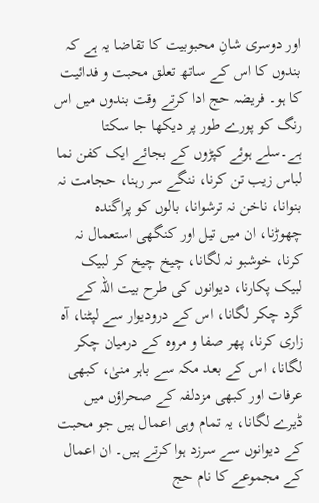اور دوسری شانِ محبوبیت کا تقاضا یہ ہے کہ بندوں کا اس کے ساتھ تعلق محبت و فدائیت کا ہو۔ فریضہ حج ادا کرتے وقت بندوں میں اس رنگ کو پورے طور پر دیکھا جا سکتا ہے۔سلے ہوئے کپڑوں کے بجائے ایک کفن نما لباس زیب تن کرنا، ننگے سر رہنا، حجامت نہ بنوانا، ناخن نہ ترشوانا، بالوں کو پراگندہ چھوڑنا، ان میں تیل اور کنگھی استعمال نہ کرنا، خوشبو نہ لگانا، چیخ چیخ کر لبیک لبیک پکارنا، دیوانوں کی طرح بیت اللہ کے گرد چکر لگانا، اس کے درودیوار سے لپٹنا، آہ زاری کرنا، پھر صفا و مروہ کے درمیان چکر لگانا، اس کے بعد مکہ سے باہر منیٰ، کبھی عرفات اور کبھی مزدلفہ کے صحراؤں میں ڈیرے لگانا، یہ تمام وہی اعمال ہیں جو محبت کے دیوانوں سے سرزد ہوا کرتے ہیں۔ ان اعمال کے مجموعے کا نام حج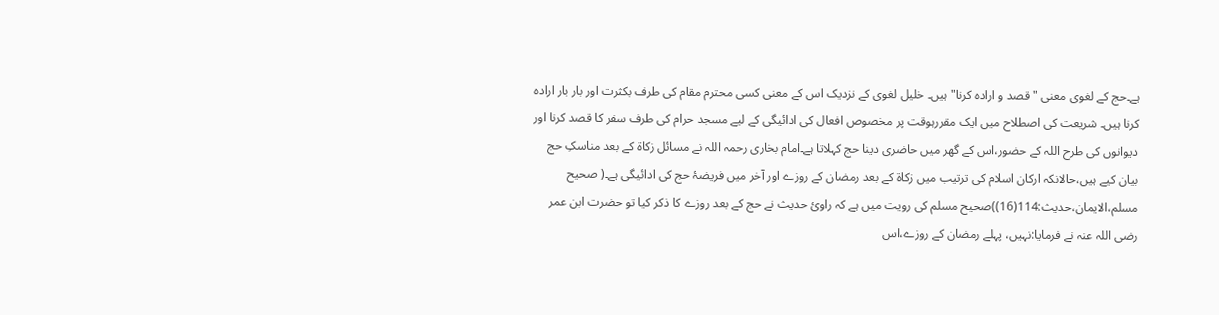ہے۔حج کے لغوی معنی "قصد و ارادہ کرنا" ہیں۔ خلیل لغوی کے نزدیک اس کے معنی کسی محترم مقام کی طرف بکثرت اور بار بار ارادہ کرنا ہیں۔ شریعت کی اصطلاح میں ایک مقررہوقت پر مخصوص افعال کی ادائیگی کے لیے مسجد حرام کی طرف سفر کا قصد کرنا اور دیوانوں کی طرح اللہ کے حضور،اس کے گھر میں حاضری دینا حج کہلاتا ہے۔امام بخاری رحمہ اللہ نے مسائل زکاۃ کے بعد مناسکِ حج بیان کیے ہیں،حالانکہ ارکان اسلام کی ترتیب میں زکاۃ کے بعد رمضان کے روزے اور آخر میں فریضۂ حج کی ادائیگی ہے۔( صحیح مسلم،الایمان،حدیث:114(16))صحیح مسلم کی رویت میں ہے کہ راوئ حدیث نے حج کے بعد روزے کا ذکر کیا تو حضرت ابن عمر رضی اللہ عنہ نے فرمایا:نہیں، پہلے رمضان کے روزے،اس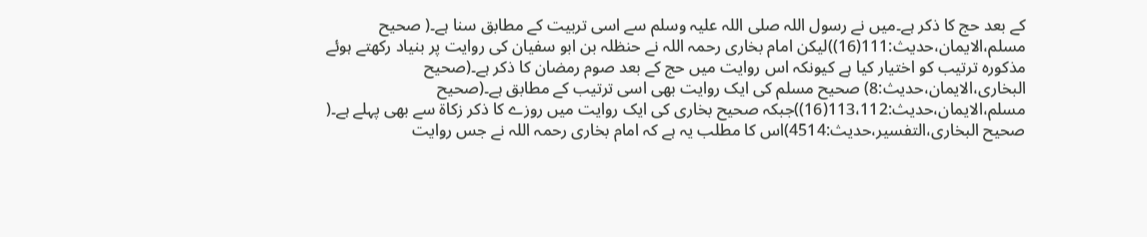کے بعد حج کا ذکر ہے۔میں نے رسول اللہ صلی اللہ علیہ وسلم سے اسی تربیت کے مطابق سنا ہے۔( صحیح مسلم،الایمان،حدیث:111(16))لیکن امام بخاری رحمہ اللہ نے حنظلہ بن ابو سفیان کی روایت پر بنیاد رکھتے ہوئے مذکورہ ترتیب کو اختیار کیا ہے کیونکہ اس روایت میں حج کے بعد صوم رمضان کا ذکر ہے۔(صحیح البخاری،الایمان،حدیث:8) صحیح مسلم کی ایک روایت بھی اسی ترتیب کے مطابق ہے۔(صحیح مسلم،الایمان،حدیث:113،112(16))جبکہ صحیح بخاری کی ایک روایت میں روزے کا ذکر زکاۃ سے بھی پہلے ہے۔( صحیح البخاری،التفسیر،حدیث:4514)اس کا مطلب یہ ہے کہ امام بخاری رحمہ اللہ نے جس روایت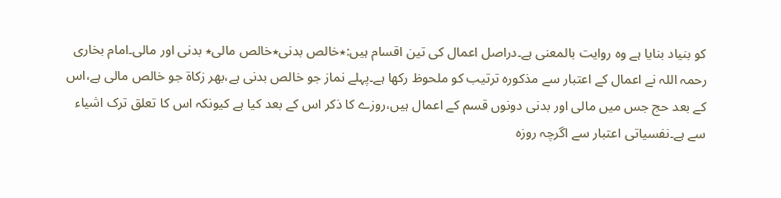کو بنیاد بنایا ہے وہ روایت بالمعنی ہے۔دراصل اعمال کی تین اقسام ہیں:٭خالص بدنی٭خالص مالی٭ بدنی اور مالی۔امام بخاری رحمہ اللہ نے اعمال کے اعتبار سے مذکورہ ترتیب کو ملحوظ رکھا ہے۔پہلے نماز جو خالص بدنی ہے،بھر زکاۃ جو خالص مالی ہے،اس کے بعد حج جس میں مالی اور بدنی دونوں قسم کے اعمال ہیں،روزے کا ذکر اس کے بعد کیا ہے کیونکہ اس کا تعلق ترک اشیاء سے ہے۔نفسیاتی اعتبار سے اگرچہ روزہ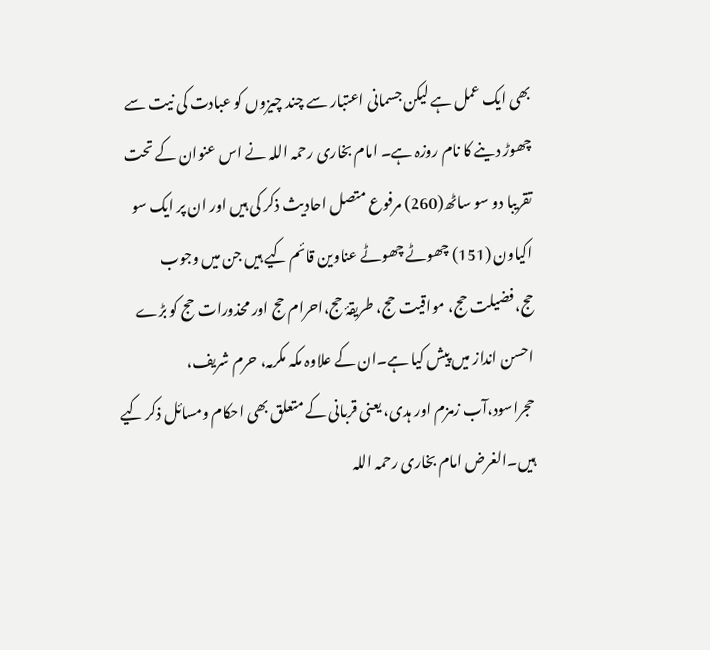بھی ایک عمل ہے لیکن جسمانی اعتبار سے چند چیزوں کو عبادت کی نیت سے چھوڑ دینے کا نام روزہ ہے۔ امام بخاری رحمہ اللہ نے اس عنوان کے تحت تقریبا دو سو ساٹھ(260) مرفوع متصل احادیث ذکر کی ہیں اور ان پر ایک سو اکیاون (151) چھوٹے چھوٹے عناوین قائم کیے ہیں جن میں وجوب حج،فضیلت حج، مواقیت حج، طریقۂ حج،احرام حج اور محذورات حج کو بڑے احسن انداز میں پیش کیا ہے۔ان کے علاوہ مکہ مکرمہ، حرم شریف، حجراسود،آب زمزم اور ہدی، یعنی قربانی کے متعلق بھی احکام ومسائل ذکر کیے ہیں۔الغرض امام بخاری رحمہ اللہ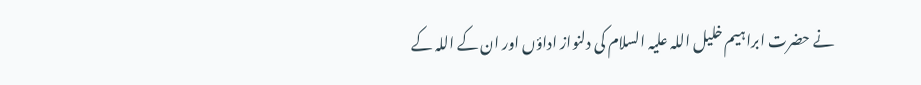نے حضرت ابراہیم خلیل اللہ علیہ السلام کی دلنواز اداؤں اور ان کے اللہ کے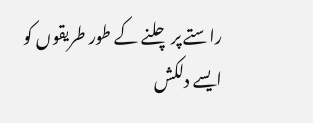راستے پر چلنے کے طور طریقوں کو ایسے دلکش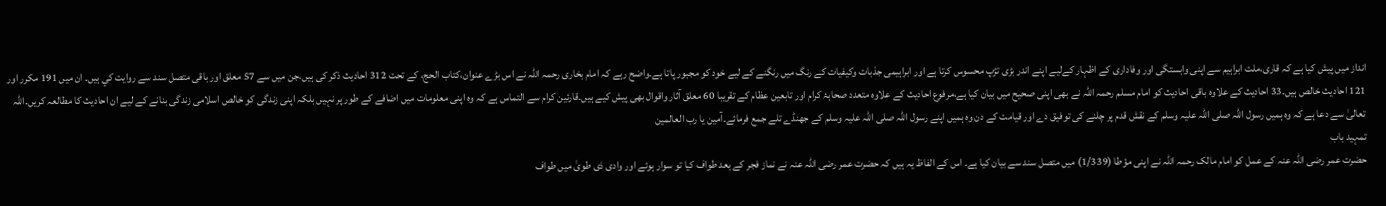انداز میں پیش کیا ہے کہ قاری،ملت ابراہیم سے اپنی وابستگی اور وفاداری کے اظہار کےلیے اپنے اندر بڑی تڑپ محسوس کرتا ہے اور ابراہیمی جذبات وکیفیات کے رنگ میں رنگنے کے لیے خود کو مجبور پاتا ہے۔واضح رہے کہ امام بخاری رحمہ اللہ نے اس بڑے عنوان،کتاب الحج، کے تحت 312 احادیث ذکر کی ہیں،جن میں سے 57 معلق اور باقی متصل سند سے روايت كي ہيں۔ ان میں 191 مکرر اور 121 احادیث خالص ہیں۔33 احادیث کے علاوہ باقی احادیث کو امام مسلم رحمہ اللہ نے بھی اپنی صحیح میں بیان کیا ہے،مرفوع احادیث کے علاوہ متعدد صحابۂ کرام اور تابعین عظام کے تقریبا 60 معلق آثار واقوال بھی پیش کیے ہیں۔قارئین کرام سے التماس ہے کہ وہ اپنی معلومات میں اضافے کے طور پر نہیں بلکہ اپنی زندگی کو خالص اسلامی زندگی بنانے کے لیے ان احادیث کا مطالعہ کریں۔اللہ تعالیٰ سے دعا ہے کہ وہ ہمیں رسول اللہ صلی اللہ علیہ وسلم کے نقش قدم پر چلنے کی توفیق دے اور قیامت کے دن وہ ہمیں اپنے رسول اللہ صلی اللہ علیہ وسلم کے جھنڈے تلے جمع فرمائے۔آمین یا رب العالمین
تمہید باب
حضرت عمر رضی اللہ عنہ کے عمل کو امام مالک رحمہ اللہ نے اپنی مؤطا (1/339) میں متصل سند سے بیان کیا ہے۔ اس کے الفاظ یہ ہیں کہ حضرت عمر رضی اللہ عنہ نے نماز فجر کے بعد طواف کیا تو سوار ہوئے اور وادی ذی طویٰ میں طواف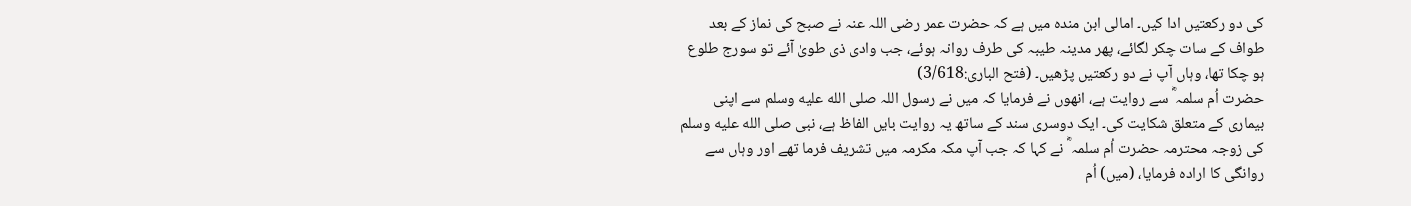کی دو رکعتیں ادا کیں۔ امالی ابن مندہ میں ہے کہ حضرت عمر رضی اللہ عنہ نے صبح کی نماز کے بعد طواف کے سات چکر لگائے، پھر مدینہ طیبہ کی طرف روانہ ہوئے، جب وادی ذی طویٰ آئے تو سورج طلوع ہو چکا تھا، وہاں آپ نے دو رکعتیں پڑھیں۔ (فتح الباری:3/618)
حضرت اُم سلمہ ؓ سے روایت ہے، انھوں نے فرمایا کہ میں نے رسول اللہ صلى الله عليه وسلم سے اپنی بیماری کے متعلق شکایت کی۔ ایک دوسری سند کے ساتھ یہ روایت بایں الفاظ ہے، نبی صلى الله عليه وسلم کی زوجہ محترمہ حضرت اُم سلمہ ؓ نے کہا کہ جب آپ مکہ مکرمہ میں تشریف فرما تھے اور وہاں سے روانگی کا ارادہ فرمایا، (میں) اُم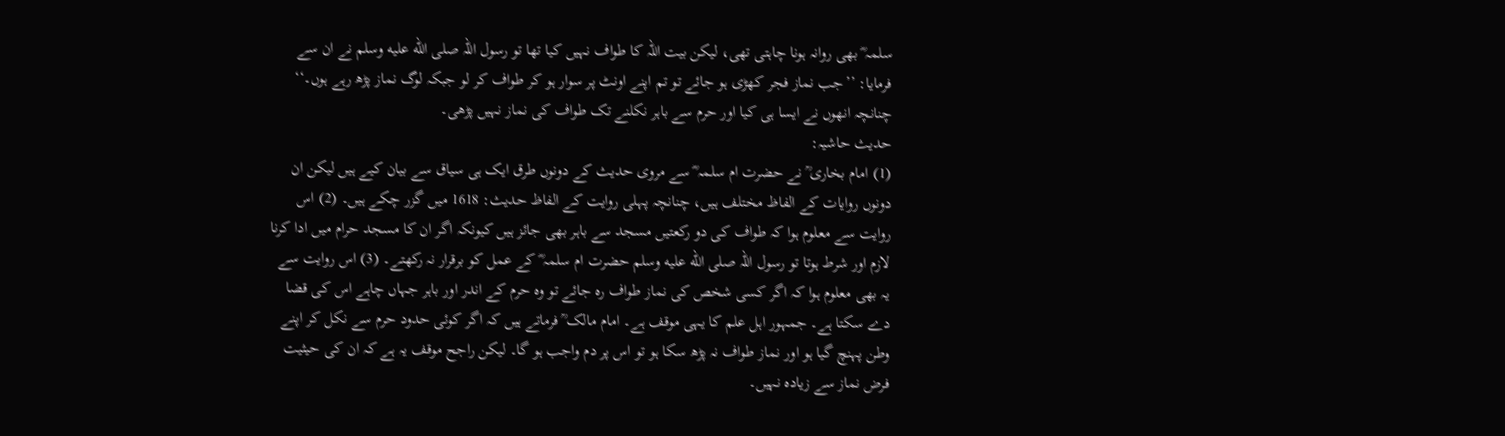سلمہ ؓ بھی روانہ ہونا چاہتی تھی، لیکن بیت اللہ کا طواف نہیں کیا تھا تو رسول اللہ صلى الله عليه وسلم نے ان سے فرمایا: ’’جب نماز فجر کھڑی ہو جائے تو تم اپنے اونٹ پر سوار ہو کر طواف کر لو جبکہ لوگ نماز پڑھ رہے ہوں۔‘‘ چنانچہ انھوں نے ایسا ہی کیا اور حرم سے باہر نکلنے تک طواف کی نماز نہیں پڑھی۔
حدیث حاشیہ:
(1) امام بخاری ؒ نے حضرت ام سلمہ ؓ سے مروی حدیث کے دونوں طرق ایک ہی سیاق سے بیان کیے ہیں لیکن ان دونوں روایات کے الفاظ مختلف ہیں، چنانچہ پہلی روایت کے الفاظ حدیث: 1618 میں گزر چکے ہیں۔ (2) اس روایت سے معلوم ہوا کہ طواف کی دو رکعتیں مسجد سے باہر بھی جائز ہیں کیونکہ اگر ان کا مسجد حرام میں ادا کرنا لازم اور شرط ہوتا تو رسول اللہ صلى الله عليه وسلم حضرت ام سلمہ ؓ کے عمل کو برقرار نہ رکھتے۔ (3) اس روایت سے یہ بھی معلوم ہوا کہ اگر کسی شخص کی نماز طواف رہ جائے تو وہ حرم کے اندر اور باہر جہاں چاہے اس کی قضا دے سکتا ہے۔ جمہور اہل علم کا یہی موقف ہے۔ امام مالک ؒ فرماتے ہیں کہ اگر کوئی حدود حرم سے نکل کر اپنے وطن پہنچ گیا ہو اور نماز طواف نہ پڑھ سکا ہو تو اس پر دم واجب ہو گا۔ لیکن راجح موقف یہ ہے کہ ان کی حیثیت فرض نماز سے زیادہ نہیں۔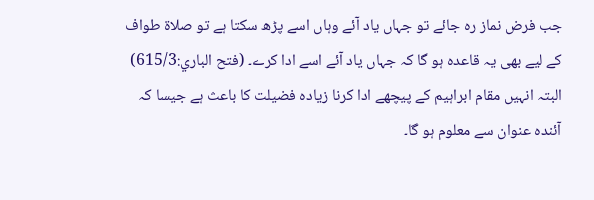جب فرض نماز رہ جائے تو جہاں یاد آئے وہاں اسے پڑھ سکتا ہے تو صلاۃ طواف کے لیے بھی یہ قاعدہ ہو گا کہ جہاں یاد آئے اسے ادا کرے۔ (فتح الباري:615/3) البتہ انہیں مقام ابراہیم کے پیچھے ادا کرنا زیادہ فضیلت کا باعث ہے جیسا کہ آئندہ عنوان سے معلوم ہو گا۔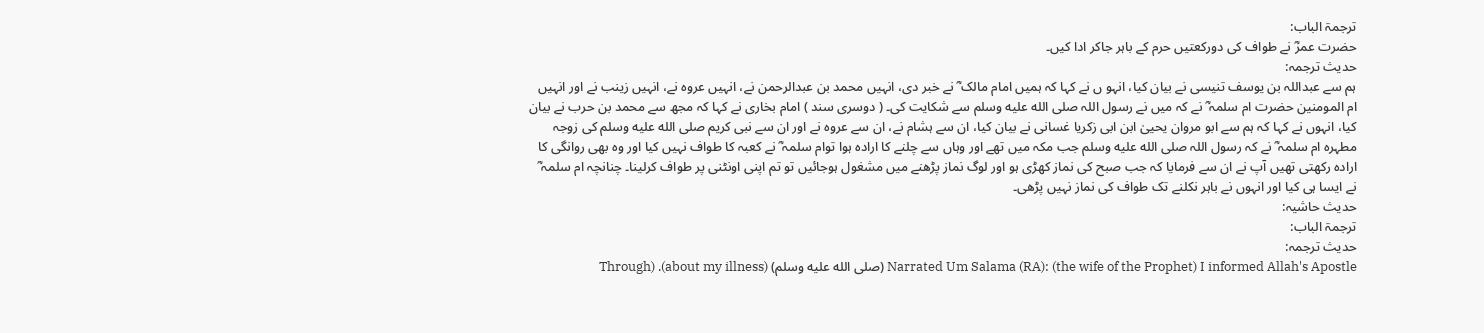ترجمۃ الباب:
حضرت عمرؓ نے طواف کی دورکعتیں حرم کے باہر جاکر ادا کیں۔
حدیث ترجمہ:
ہم سے عبداللہ بن یوسف تنیسی نے بیان کیا، انہو ں نے کہا کہ ہمیں امام مالک ؓ نے خبر دی، انہیں محمد بن عبدالرحمن نے، انہیں عروہ نے، انہیں زینب نے اور انہیں ام المومنین حضرت ام سلمہ ؓ نے کہ میں نے رسول اللہ صلى الله عليه وسلم سے شکایت کی۔ ( دوسری سند ) امام بخاری نے کہا کہ مجھ سے محمد بن حرب نے بیان کیا، انہوں نے کہا کہ ہم سے ابو مروان یحییٰ ابن ابی زکریا غسانی نے بیان کیا، ان سے ہشام نے، ان سے عروہ نے اور ان سے نبی کریم صلى الله عليه وسلم کی زوجہ مطہرہ ام سلمہ ؓ نے کہ رسول اللہ صلى الله عليه وسلم جب مکہ میں تھے اور وہاں سے چلنے کا ارادہ ہوا توام سلمہ ؓ نے کعبہ کا طواف نہیں کیا اور وہ بھی روانگی کا ارادہ رکھتی تھیں آپ نے ان سے فرمایا کہ جب صبح کی نماز کھڑی ہو اور لوگ نماز پڑھنے میں مشغول ہوجائیں تو تم اپنی اونٹنی پر طواف کرلینا۔ چنانچہ ام سلمہ ؓ نے ایسا ہی کیا اور انہوں نے باہر نکلنے تک طواف کی نماز نہیں پڑھی۔
حدیث حاشیہ:
ترجمۃ الباب:
حدیث ترجمہ:
Narrated Um Salama (RA): (the wife of the Prophet) I informed Allah's Apostle (صلى الله عليه وسلم) (about my illness). (Through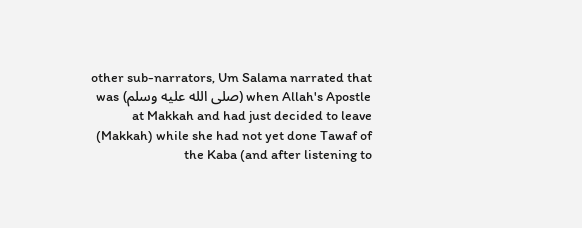other sub-narrators, Um Salama narrated that when Allah's Apostle (صلى الله عليه وسلم) was at Makkah and had just decided to leave (Makkah) while she had not yet done Tawaf of the Kaba (and after listening to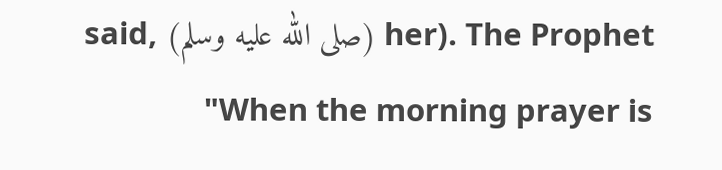her). The Prophet (صلى الله عليه وسلم) said, "When the morning prayer is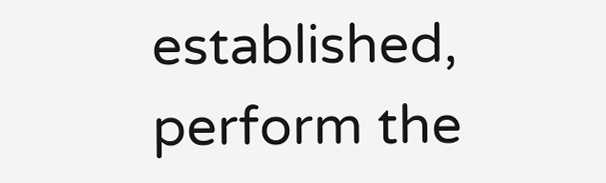established, perform the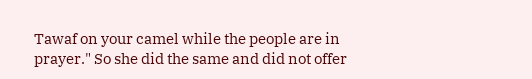Tawaf on your camel while the people are in prayer." So she did the same and did not offer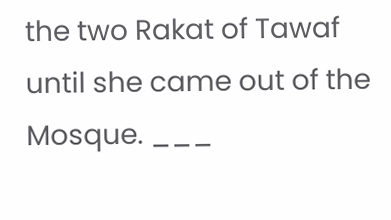the two Rakat of Tawaf until she came out of the Mosque. ___